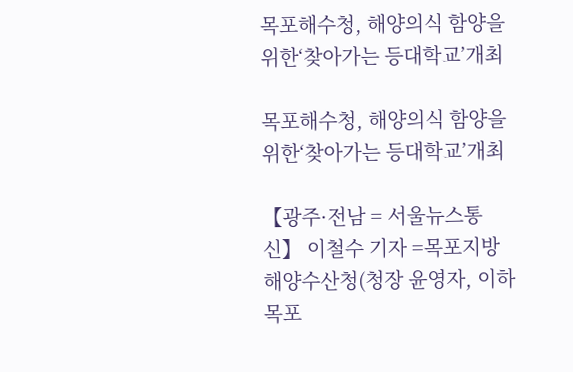목포해수청, 해양의식 함양을 위한‘찾아가는 등대학교’개최

목포해수청, 해양의식 함양을 위한‘찾아가는 등대학교’개최

【광주·전남 = 서울뉴스통신】 이철수 기자 =목포지방해양수산청(청장 윤영자, 이하 목포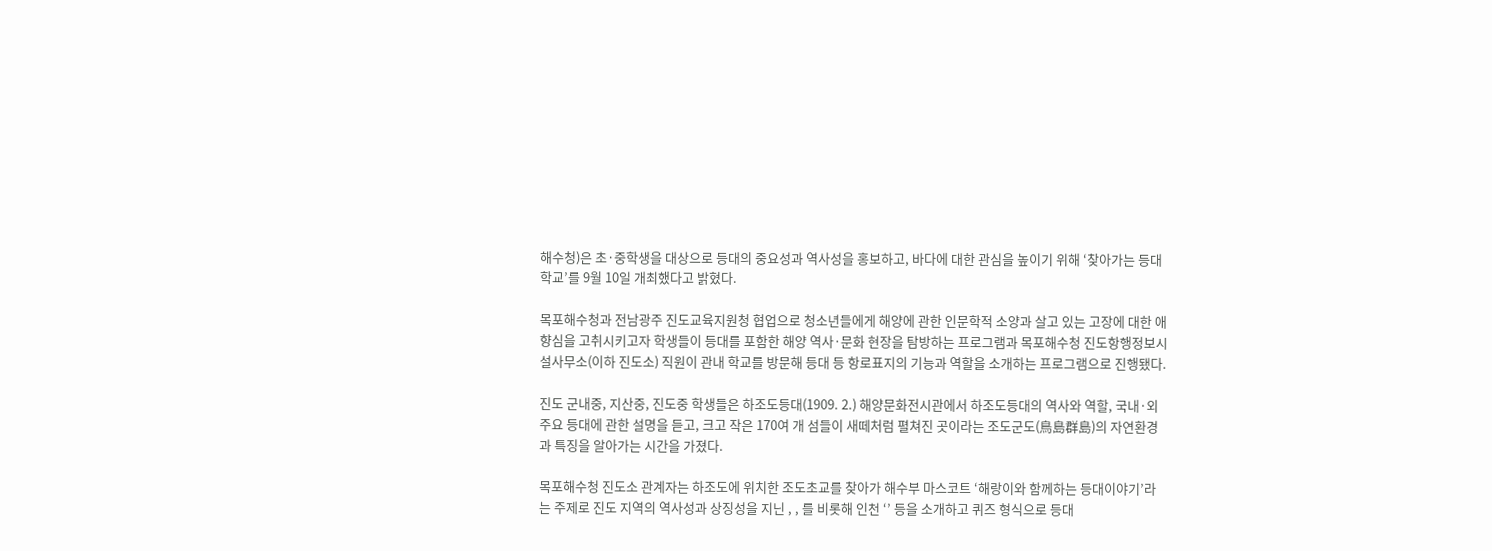해수청)은 초·중학생을 대상으로 등대의 중요성과 역사성을 홍보하고, 바다에 대한 관심을 높이기 위해 ‘찾아가는 등대학교’를 9월 10일 개최했다고 밝혔다.

목포해수청과 전남광주 진도교육지원청 협업으로 청소년들에게 해양에 관한 인문학적 소양과 살고 있는 고장에 대한 애향심을 고취시키고자 학생들이 등대를 포함한 해양 역사·문화 현장을 탐방하는 프로그램과 목포해수청 진도항행정보시설사무소(이하 진도소) 직원이 관내 학교를 방문해 등대 등 항로표지의 기능과 역할을 소개하는 프로그램으로 진행됐다.

진도 군내중, 지산중, 진도중 학생들은 하조도등대(1909. 2.) 해양문화전시관에서 하조도등대의 역사와 역할, 국내·외 주요 등대에 관한 설명을 듣고, 크고 작은 170여 개 섬들이 새떼처럼 펼쳐진 곳이라는 조도군도(鳥島群島)의 자연환경과 특징을 알아가는 시간을 가졌다.

목포해수청 진도소 관계자는 하조도에 위치한 조도초교를 찾아가 해수부 마스코트 ‘해랑이와 함께하는 등대이야기’라는 주제로 진도 지역의 역사성과 상징성을 지닌 , , 를 비롯해 인천 ‘’ 등을 소개하고 퀴즈 형식으로 등대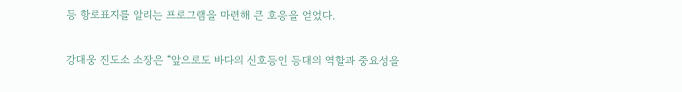등 항로표지를 알리는 프로그램을 마련해 큰 호응을 얻었다.

강대웅 진도소 소장은 “앞으로도 바다의 신호등인 등대의 역할과 중요성을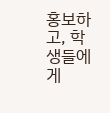홍보하고, 학생들에게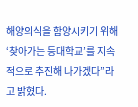해양의식을 함양시키기 위해 ‘찾아가는 등대학교’를 지속적으로 추진해 나가겠다”라고 밝혔다.